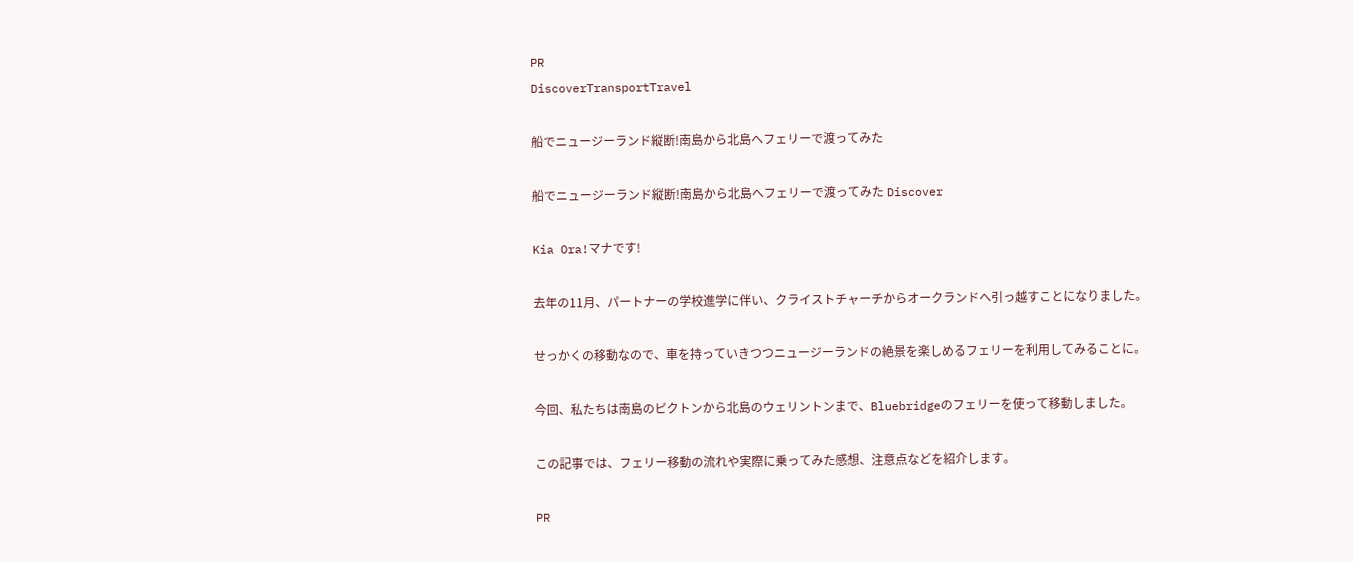PR
DiscoverTransportTravel

船でニュージーランド縦断!南島から北島へフェリーで渡ってみた

船でニュージーランド縦断!南島から北島へフェリーで渡ってみた Discover

Kia Ora!マナです!

去年の11月、パートナーの学校進学に伴い、クライストチャーチからオークランドへ引っ越すことになりました。

せっかくの移動なので、車を持っていきつつニュージーランドの絶景を楽しめるフェリーを利用してみることに。

今回、私たちは南島のピクトンから北島のウェリントンまで、Bluebridgeのフェリーを使って移動しました。

この記事では、フェリー移動の流れや実際に乗ってみた感想、注意点などを紹介します。

PR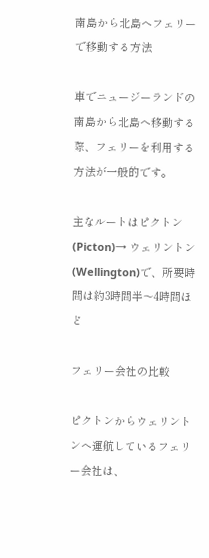南島から北島へフェリーで移動する方法

車でニュージーランドの南島から北島へ移動する際、フェリーを利用する方法が一般的です。

主なルートはピクトン(Picton)→ ウェリントン(Wellington)で、所要時間は約3時間半〜4時間ほど

フェリー会社の比較

ピクトンからウェリントンへ運航しているフェリー会社は、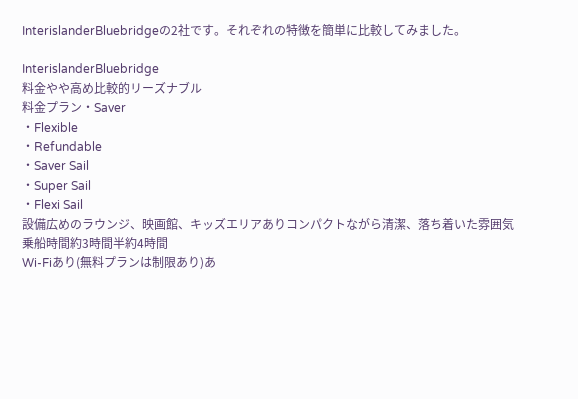InterislanderBluebridgeの2社です。それぞれの特徴を簡単に比較してみました。

InterislanderBluebridge
料金やや高め比較的リーズナブル
料金プラン・Saver
・Flexible
・Refundable
・Saver Sail
・Super Sail
・Flexi Sail
設備広めのラウンジ、映画館、キッズエリアありコンパクトながら清潔、落ち着いた雰囲気
乗船時間約3時間半約4時間
Wi-Fiあり(無料プランは制限あり)あ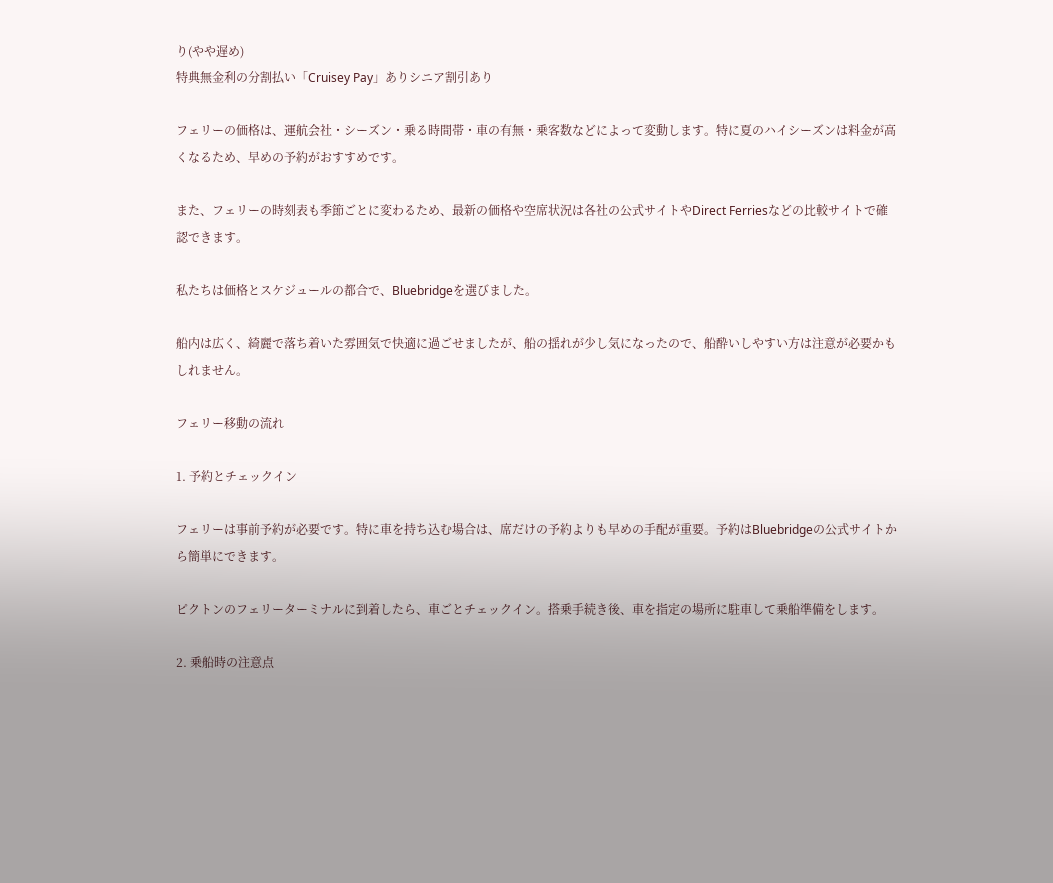り(やや遅め)
特典無金利の分割払い「Cruisey Pay」ありシニア割引あり

フェリーの価格は、運航会社・シーズン・乗る時間帯・車の有無・乗客数などによって変動します。特に夏のハイシーズンは料金が高くなるため、早めの予約がおすすめです。

また、フェリーの時刻表も季節ごとに変わるため、最新の価格や空席状況は各社の公式サイトやDirect Ferriesなどの比較サイトで確認できます。

私たちは価格とスケジュールの都合で、Bluebridgeを選びました。

船内は広く、綺麗で落ち着いた雰囲気で快適に過ごせましたが、船の揺れが少し気になったので、船酔いしやすい方は注意が必要かもしれません。

フェリー移動の流れ

1. 予約とチェックイン

フェリーは事前予約が必要です。特に車を持ち込む場合は、席だけの予約よりも早めの手配が重要。予約はBluebridgeの公式サイトから簡単にできます。

ピクトンのフェリーターミナルに到着したら、車ごとチェックイン。搭乗手続き後、車を指定の場所に駐車して乗船準備をします。

2. 乗船時の注意点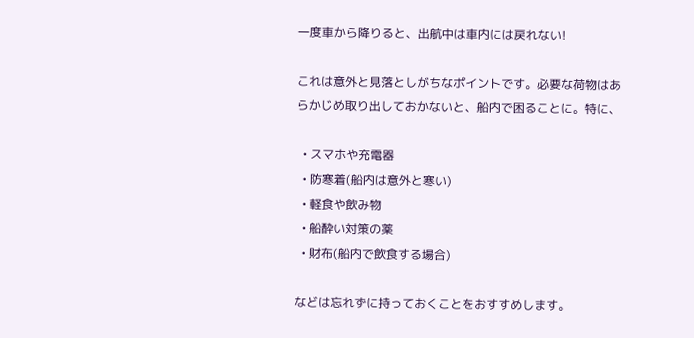一度車から降りると、出航中は車内には戻れない!

これは意外と見落としがちなポイントです。必要な荷物はあらかじめ取り出しておかないと、船内で困ることに。特に、

  • スマホや充電器
  • 防寒着(船内は意外と寒い)
  • 軽食や飲み物
  • 船酔い対策の薬
  • 財布(船内で飲食する場合)

などは忘れずに持っておくことをおすすめします。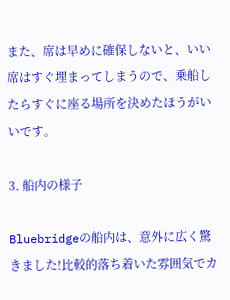また、席は早めに確保しないと、いい席はすぐ埋まってしまうので、乗船したらすぐに座る場所を決めたほうがいいです。

3. 船内の様子

Bluebridgeの船内は、意外に広く驚きました!比較的落ち着いた雰囲気でカ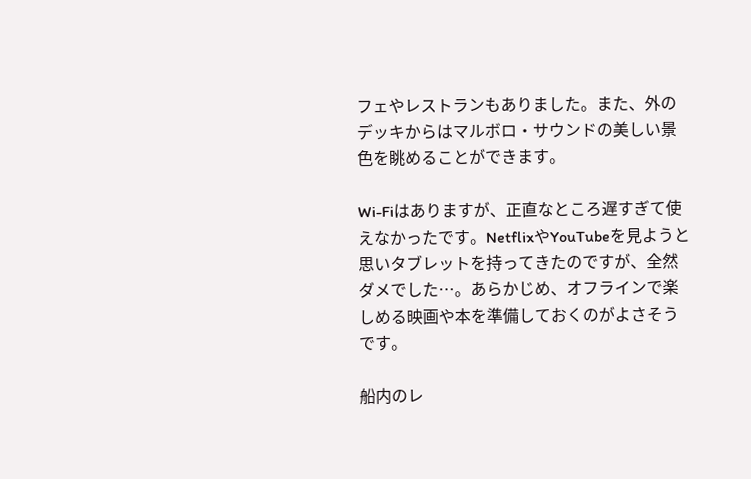フェやレストランもありました。また、外のデッキからはマルボロ・サウンドの美しい景色を眺めることができます。

Wi-Fiはありますが、正直なところ遅すぎて使えなかったです。NetflixやYouTubeを見ようと思いタブレットを持ってきたのですが、全然ダメでした…。あらかじめ、オフラインで楽しめる映画や本を準備しておくのがよさそうです。

船内のレ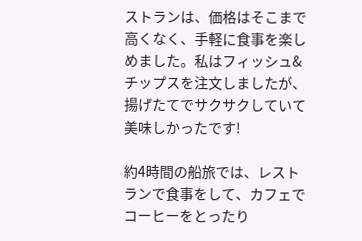ストランは、価格はそこまで高くなく、手軽に食事を楽しめました。私はフィッシュ&チップスを注文しましたが、揚げたてでサクサクしていて美味しかったです!

約4時間の船旅では、レストランで食事をして、カフェでコーヒーをとったり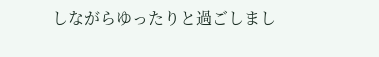しながらゆったりと過ごしまし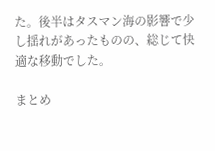た。後半はタスマン海の影響で少し揺れがあったものの、総じて快適な移動でした。

まとめ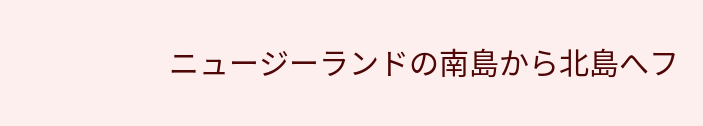ニュージーランドの南島から北島へフ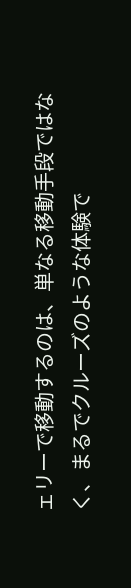ェリーで移動するのは、単なる移動手段ではなく、まるでクルーズのような体験で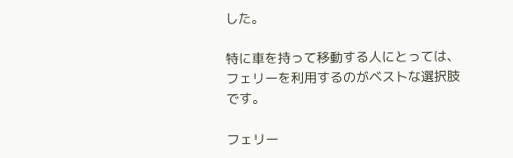した。

特に車を持って移動する人にとっては、フェリーを利用するのがベストな選択肢です。

フェリー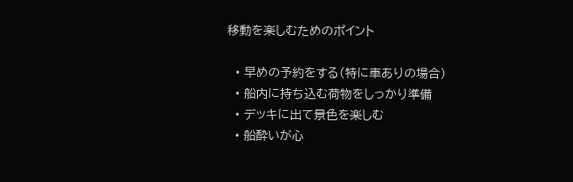移動を楽しむためのポイント

  • 早めの予約をする(特に車ありの場合)
  • 船内に持ち込む荷物をしっかり準備
  • デッキに出て景色を楽しむ
  • 船酔いが心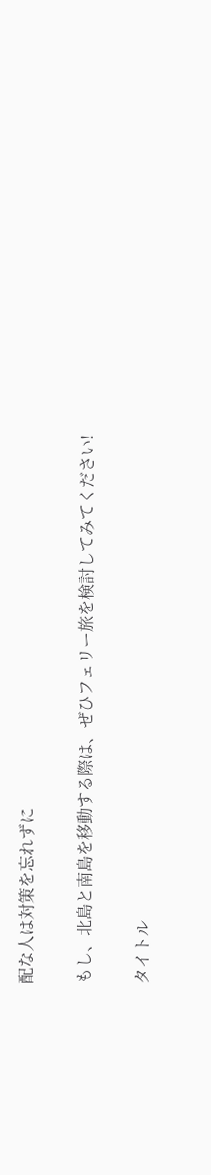配な人は対策を忘れずに

もし、北島と南島を移動する際は、ぜひフェリー旅を検討してみてください!

タイトル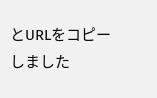とURLをコピーしました